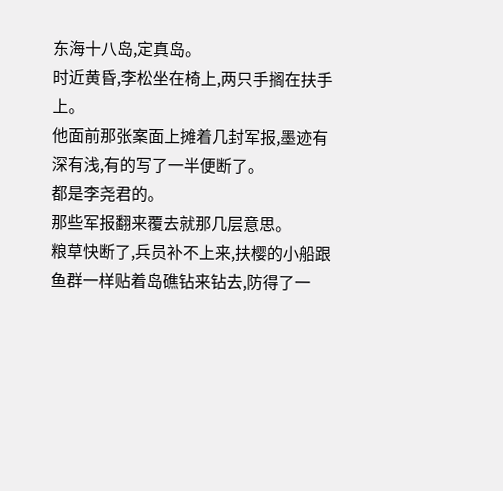东海十八岛,定真岛。
时近黄昏,李松坐在椅上,两只手搁在扶手上。
他面前那张案面上摊着几封军报,墨迹有深有浅,有的写了一半便断了。
都是李尧君的。
那些军报翻来覆去就那几层意思。
粮草快断了,兵员补不上来,扶樱的小船跟鱼群一样贴着岛礁钻来钻去,防得了一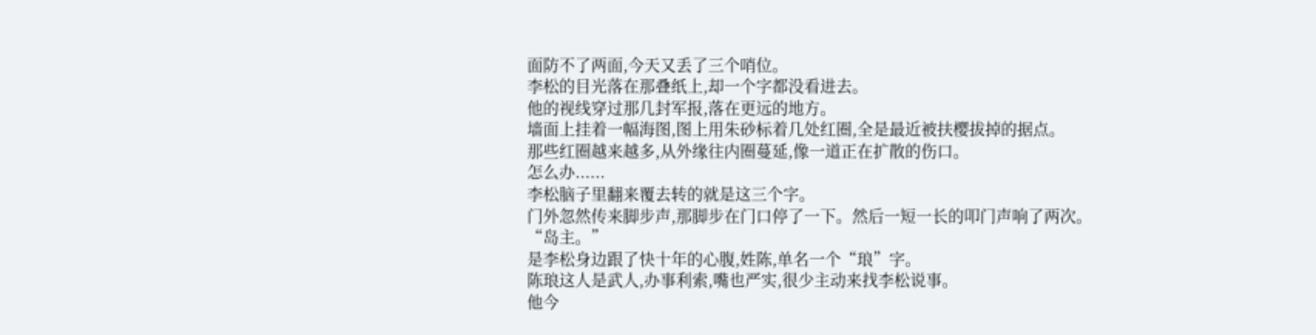面防不了两面,今天又丢了三个哨位。
李松的目光落在那叠纸上,却一个字都没看进去。
他的视线穿过那几封军报,落在更远的地方。
墙面上挂着一幅海图,图上用朱砂标着几处红圈,全是最近被扶樱拔掉的据点。
那些红圈越来越多,从外缘往内圈蔓延,像一道正在扩散的伤口。
怎么办......
李松脑子里翻来覆去转的就是这三个字。
门外忽然传来脚步声,那脚步在门口停了一下。然后一短一长的叩门声响了两次。
“岛主。”
是李松身边跟了快十年的心腹,姓陈,单名一个“琅”字。
陈琅这人是武人,办事利索,嘴也严实,很少主动来找李松说事。
他今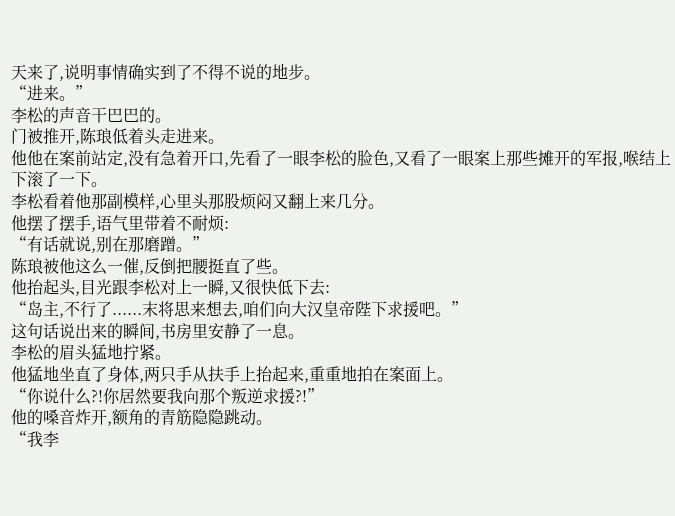天来了,说明事情确实到了不得不说的地步。
“进来。”
李松的声音干巴巴的。
门被推开,陈琅低着头走进来。
他他在案前站定,没有急着开口,先看了一眼李松的脸色,又看了一眼案上那些摊开的军报,喉结上下滚了一下。
李松看着他那副模样,心里头那股烦闷又翻上来几分。
他摆了摆手,语气里带着不耐烦:
“有话就说,别在那磨蹭。”
陈琅被他这么一催,反倒把腰挺直了些。
他抬起头,目光跟李松对上一瞬,又很快低下去:
“岛主,不行了......末将思来想去,咱们向大汉皇帝陛下求援吧。”
这句话说出来的瞬间,书房里安静了一息。
李松的眉头猛地拧紧。
他猛地坐直了身体,两只手从扶手上抬起来,重重地拍在案面上。
“你说什么?!你居然要我向那个叛逆求援?!”
他的嗓音炸开,额角的青筋隐隐跳动。
“我李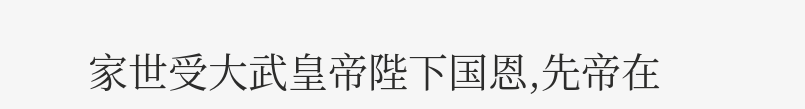家世受大武皇帝陛下国恩,先帝在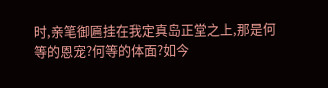时,亲笔御匾挂在我定真岛正堂之上,那是何等的恩宠?何等的体面?如今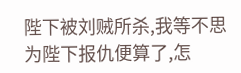陛下被刘贼所杀,我等不思为陛下报仇便算了,怎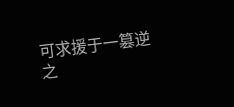可求援于一篡逆之